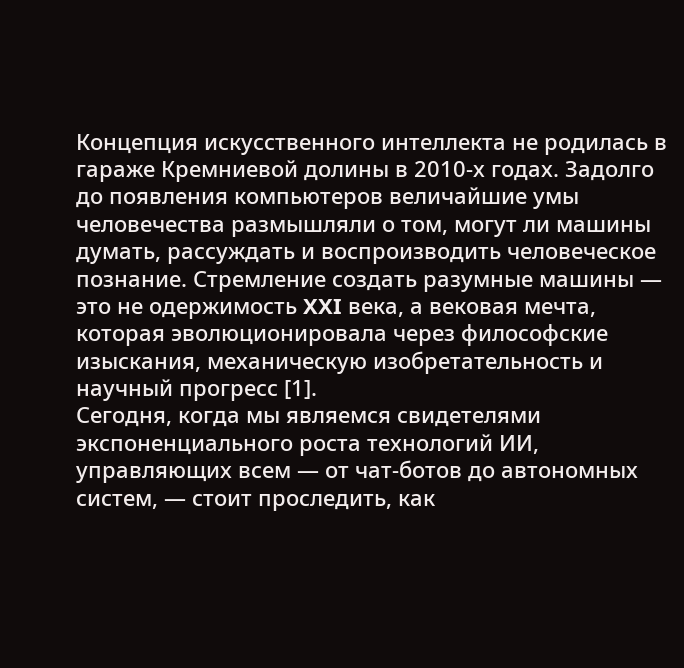Концепция искусственного интеллекта не родилась в гараже Кремниевой долины в 2010-х годах. Задолго до появления компьютеров величайшие умы человечества размышляли о том, могут ли машины думать, рассуждать и воспроизводить человеческое познание. Стремление создать разумные машины — это не одержимость XXI века, а вековая мечта, которая эволюционировала через философские изыскания, механическую изобретательность и научный прогресс [1].
Сегодня, когда мы являемся свидетелями экспоненциального роста технологий ИИ, управляющих всем — от чат-ботов до автономных систем, — стоит проследить, как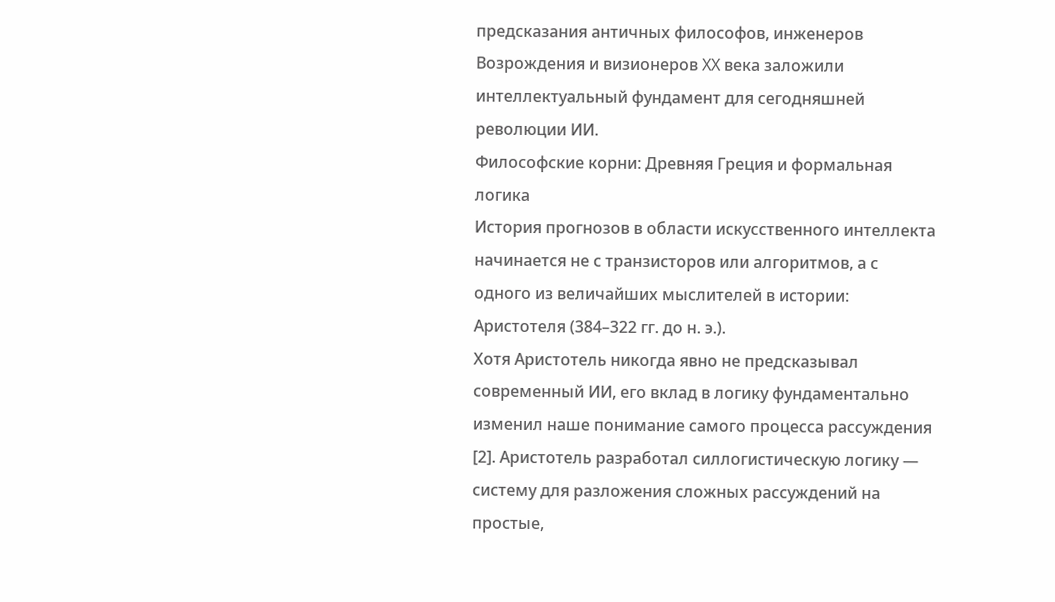предсказания античных философов, инженеров Возрождения и визионеров XX века заложили интеллектуальный фундамент для сегодняшней революции ИИ.
Философские корни: Древняя Греция и формальная логика
История прогнозов в области искусственного интеллекта начинается не с транзисторов или алгоритмов, а с одного из величайших мыслителей в истории: Аристотеля (384–322 гг. до н. э.).
Хотя Аристотель никогда явно не предсказывал современный ИИ, его вклад в логику фундаментально изменил наше понимание самого процесса рассуждения [2]. Аристотель разработал силлогистическую логику — систему для разложения сложных рассуждений на простые,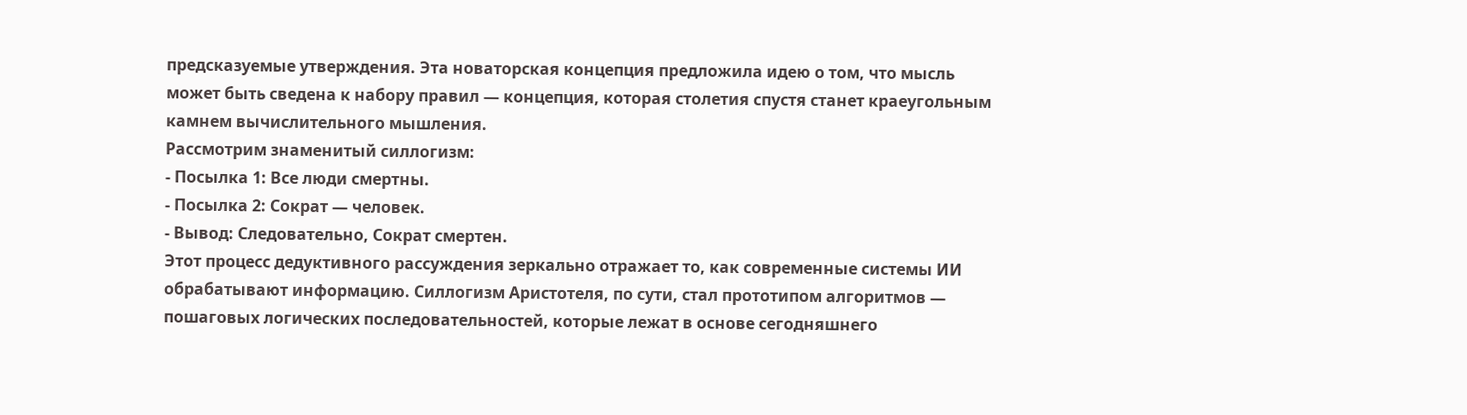предсказуемые утверждения. Эта новаторская концепция предложила идею о том, что мысль может быть сведена к набору правил — концепция, которая столетия спустя станет краеугольным камнем вычислительного мышления.
Рассмотрим знаменитый силлогизм:
- Посылка 1: Все люди смертны.
- Посылка 2: Сократ — человек.
- Вывод: Следовательно, Сократ смертен.
Этот процесс дедуктивного рассуждения зеркально отражает то, как современные системы ИИ обрабатывают информацию. Силлогизм Аристотеля, по сути, стал прототипом алгоритмов — пошаговых логических последовательностей, которые лежат в основе сегодняшнего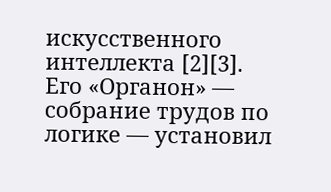искусственного интеллекта [2][3]. Его «Органон» — собрание трудов по логике — установил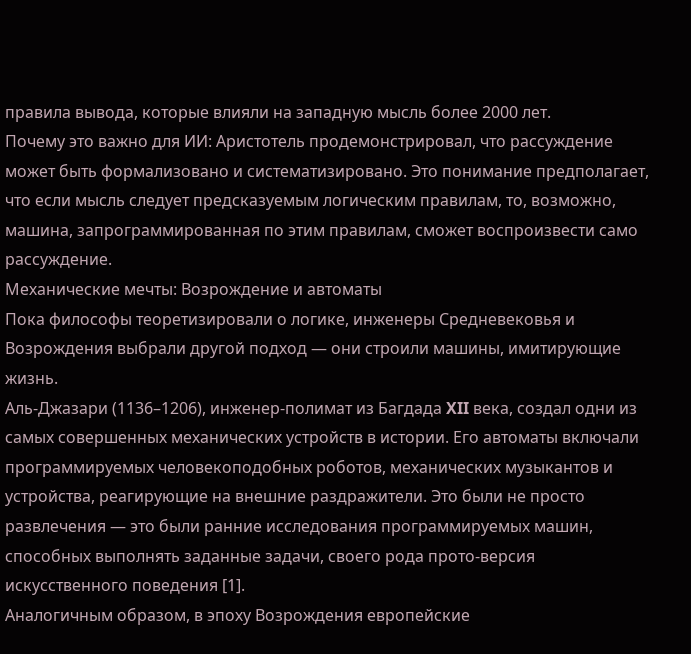правила вывода, которые влияли на западную мысль более 2000 лет.
Почему это важно для ИИ: Аристотель продемонстрировал, что рассуждение может быть формализовано и систематизировано. Это понимание предполагает, что если мысль следует предсказуемым логическим правилам, то, возможно, машина, запрограммированная по этим правилам, сможет воспроизвести само рассуждение.
Механические мечты: Возрождение и автоматы
Пока философы теоретизировали о логике, инженеры Средневековья и Возрождения выбрали другой подход — они строили машины, имитирующие жизнь.
Аль-Джазари (1136–1206), инженер-полимат из Багдада XII века, создал одни из самых совершенных механических устройств в истории. Его автоматы включали программируемых человекоподобных роботов, механических музыкантов и устройства, реагирующие на внешние раздражители. Это были не просто развлечения — это были ранние исследования программируемых машин, способных выполнять заданные задачи, своего рода прото-версия искусственного поведения [1].
Аналогичным образом, в эпоху Возрождения европейские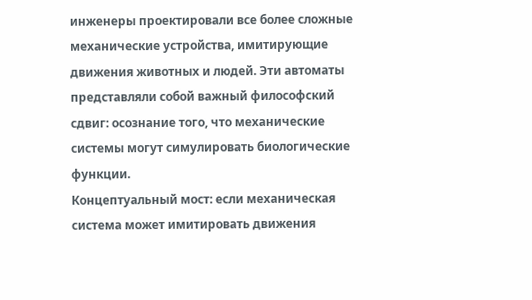инженеры проектировали все более сложные механические устройства, имитирующие движения животных и людей. Эти автоматы представляли собой важный философский сдвиг: осознание того, что механические системы могут симулировать биологические функции.
Концептуальный мост: если механическая система может имитировать движения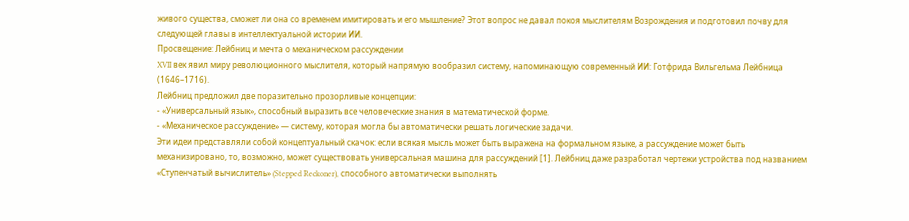живого существа, сможет ли она со временем имитировать и его мышление? Этот вопрос не давал покоя мыслителям Возрождения и подготовил почву для следующей главы в интеллектуальной истории ИИ.
Просвещение: Лейбниц и мечта о механическом рассуждении
XVII век явил миру революционного мыслителя, который напрямую вообразил систему, напоминающую современный ИИ: Готфрида Вильгельма Лейбница (1646–1716).
Лейбниц предложил две поразительно прозорливые концепции:
- «Универсальный язык», способный выразить все человеческие знания в математической форме.
- «Механическое рассуждение» — систему, которая могла бы автоматически решать логические задачи.
Эти идеи представляли собой концептуальный скачок: если всякая мысль может быть выражена на формальном языке, а рассуждение может быть механизировано, то, возможно, может существовать универсальная машина для рассуждений [1]. Лейбниц даже разработал чертежи устройства под названием «Ступенчатый вычислитель» (Stepped Reckoner), способного автоматически выполнять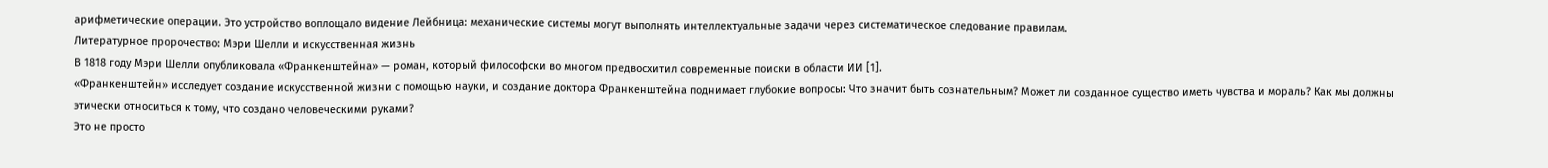арифметические операции. Это устройство воплощало видение Лейбница: механические системы могут выполнять интеллектуальные задачи через систематическое следование правилам.
Литературное пророчество: Мэри Шелли и искусственная жизнь
В 1818 году Мэри Шелли опубликовала «Франкенштейна» — роман, который философски во многом предвосхитил современные поиски в области ИИ [1].
«Франкенштейн» исследует создание искусственной жизни с помощью науки, и создание доктора Франкенштейна поднимает глубокие вопросы: Что значит быть сознательным? Может ли созданное существо иметь чувства и мораль? Как мы должны этически относиться к тому, что создано человеческими руками?
Это не просто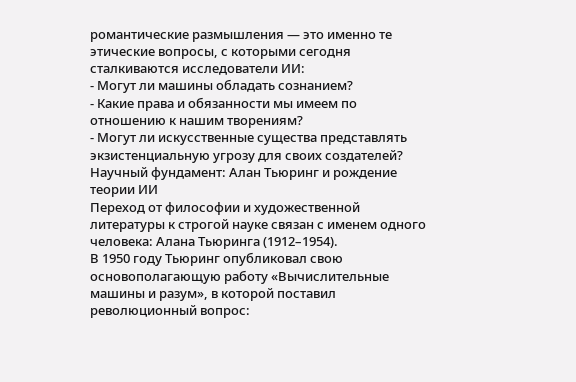романтические размышления — это именно те этические вопросы, с которыми сегодня сталкиваются исследователи ИИ:
- Могут ли машины обладать сознанием?
- Какие права и обязанности мы имеем по отношению к нашим творениям?
- Могут ли искусственные существа представлять экзистенциальную угрозу для своих создателей?
Научный фундамент: Алан Тьюринг и рождение теории ИИ
Переход от философии и художественной литературы к строгой науке связан с именем одного человека: Алана Тьюринга (1912–1954).
В 1950 году Тьюринг опубликовал свою основополагающую работу «Вычислительные машины и разум», в которой поставил революционный вопрос: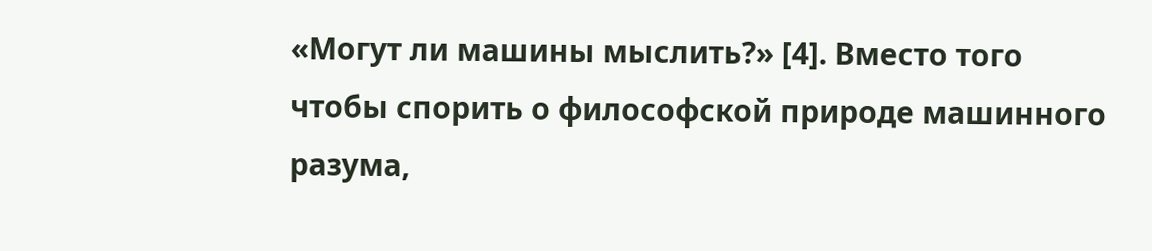«Могут ли машины мыслить?» [4]. Вместо того чтобы спорить о философской природе машинного разума,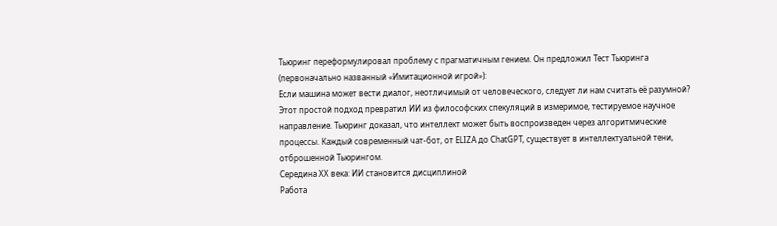Тьюринг переформулировал проблему с прагматичным гением. Он предложил Тест Тьюринга (первоначально названный «Имитационной игрой»):
Если машина может вести диалог, неотличимый от человеческого, следует ли нам считать её разумной?
Этот простой подход превратил ИИ из философских спекуляций в измеримое, тестируемое научное направление. Тьюринг доказал, что интеллект может быть воспроизведен через алгоритмические процессы. Каждый современный чат-бот, от ELIZA до ChatGPT, существует в интеллектуальной тени, отброшенной Тьюрингом.
Середина XX века: ИИ становится дисциплиной
Работа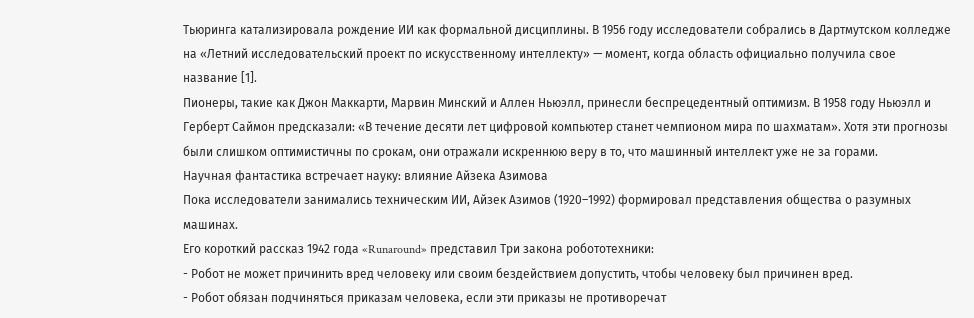Тьюринга катализировала рождение ИИ как формальной дисциплины. В 1956 году исследователи собрались в Дартмутском колледже на «Летний исследовательский проект по искусственному интеллекту» — момент, когда область официально получила свое название [1].
Пионеры, такие как Джон Маккарти, Марвин Минский и Аллен Ньюэлл, принесли беспрецедентный оптимизм. В 1958 году Ньюэлл и Герберт Саймон предсказали: «В течение десяти лет цифровой компьютер станет чемпионом мира по шахматам». Хотя эти прогнозы были слишком оптимистичны по срокам, они отражали искреннюю веру в то, что машинный интеллект уже не за горами.
Научная фантастика встречает науку: влияние Айзека Азимова
Пока исследователи занимались техническим ИИ, Айзек Азимов (1920–1992) формировал представления общества о разумных машинах.
Его короткий рассказ 1942 года «Runaround» представил Три закона робототехники:
- Робот не может причинить вред человеку или своим бездействием допустить, чтобы человеку был причинен вред.
- Робот обязан подчиняться приказам человека, если эти приказы не противоречат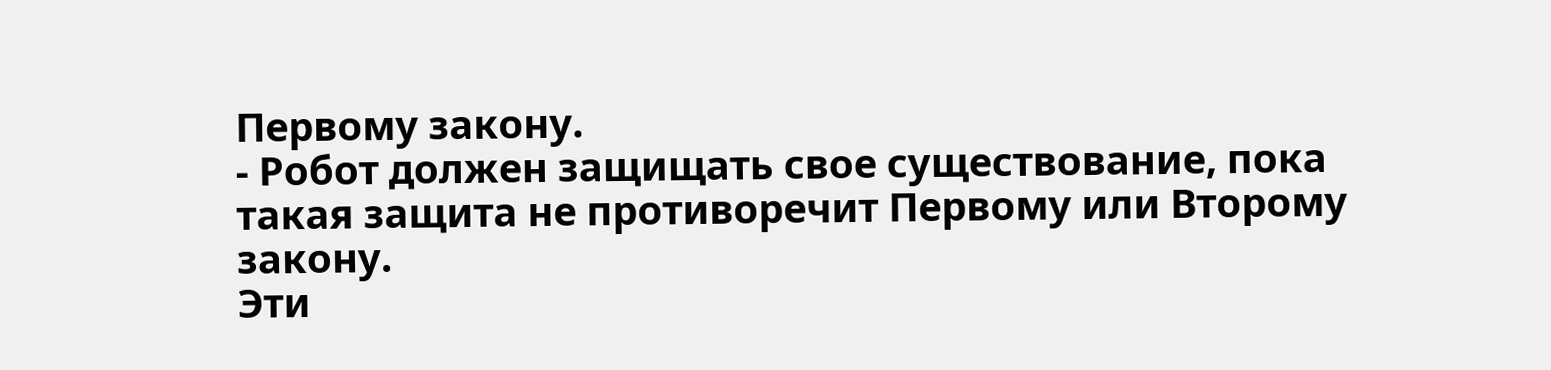Первому закону.
- Робот должен защищать свое существование, пока такая защита не противоречит Первому или Второму закону.
Эти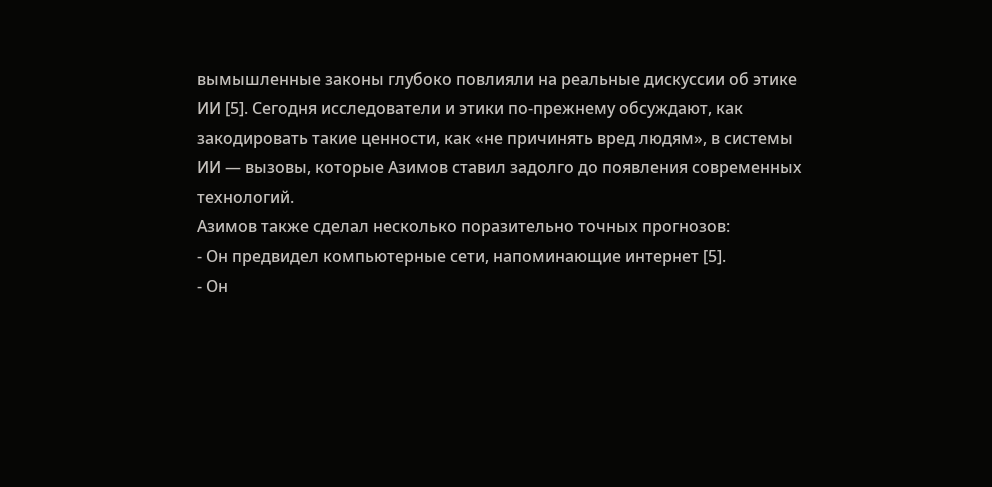вымышленные законы глубоко повлияли на реальные дискуссии об этике ИИ [5]. Сегодня исследователи и этики по-прежнему обсуждают, как закодировать такие ценности, как «не причинять вред людям», в системы ИИ — вызовы, которые Азимов ставил задолго до появления современных технологий.
Азимов также сделал несколько поразительно точных прогнозов:
- Он предвидел компьютерные сети, напоминающие интернет [5].
- Он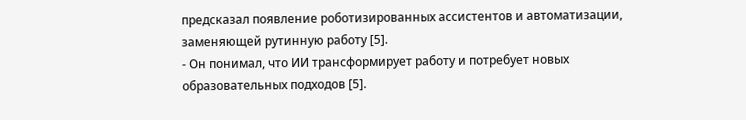предсказал появление роботизированных ассистентов и автоматизации, заменяющей рутинную работу [5].
- Он понимал, что ИИ трансформирует работу и потребует новых образовательных подходов [5].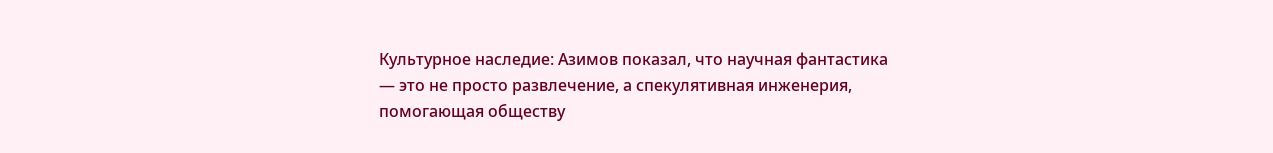Культурное наследие: Азимов показал, что научная фантастика — это не просто развлечение, а спекулятивная инженерия, помогающая обществу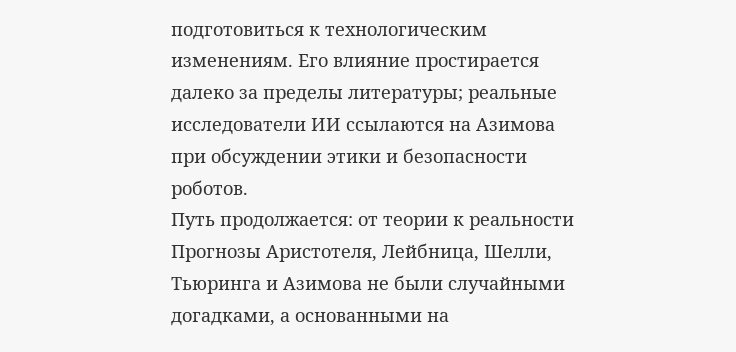подготовиться к технологическим изменениям. Его влияние простирается далеко за пределы литературы; реальные исследователи ИИ ссылаются на Азимова при обсуждении этики и безопасности роботов.
Путь продолжается: от теории к реальности
Прогнозы Аристотеля, Лейбница, Шелли, Тьюринга и Азимова не были случайными догадками, а основанными на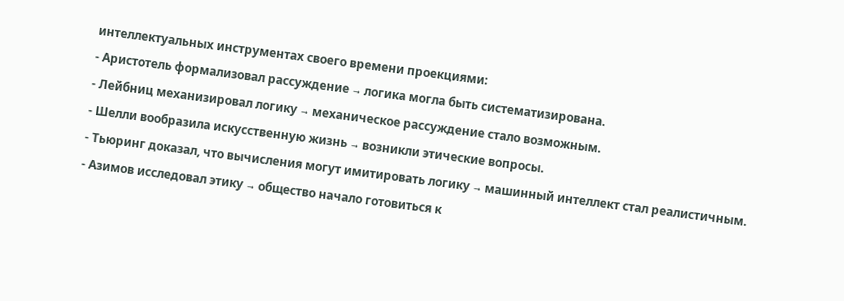интеллектуальных инструментах своего времени проекциями:
- Аристотель формализовал рассуждение → логика могла быть систематизирована.
- Лейбниц механизировал логику → механическое рассуждение стало возможным.
- Шелли вообразила искусственную жизнь → возникли этические вопросы.
- Тьюринг доказал, что вычисления могут имитировать логику → машинный интеллект стал реалистичным.
- Азимов исследовал этику → общество начало готовиться к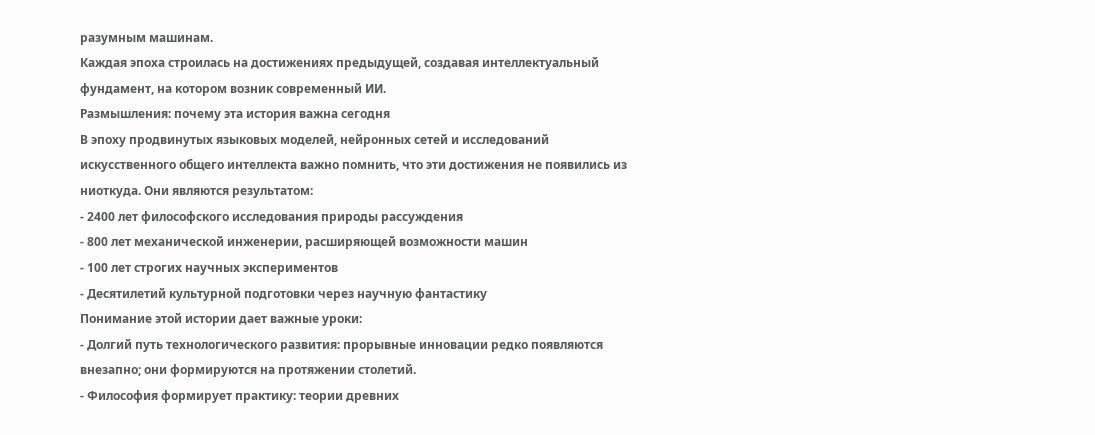разумным машинам.
Каждая эпоха строилась на достижениях предыдущей, создавая интеллектуальный фундамент, на котором возник современный ИИ.
Размышления: почему эта история важна сегодня
В эпоху продвинутых языковых моделей, нейронных сетей и исследований искусственного общего интеллекта важно помнить, что эти достижения не появились из ниоткуда. Они являются результатом:
- 2400 лет философского исследования природы рассуждения
- 800 лет механической инженерии, расширяющей возможности машин
- 100 лет строгих научных экспериментов
- Десятилетий культурной подготовки через научную фантастику
Понимание этой истории дает важные уроки:
- Долгий путь технологического развития: прорывные инновации редко появляются внезапно; они формируются на протяжении столетий.
- Философия формирует практику: теории древних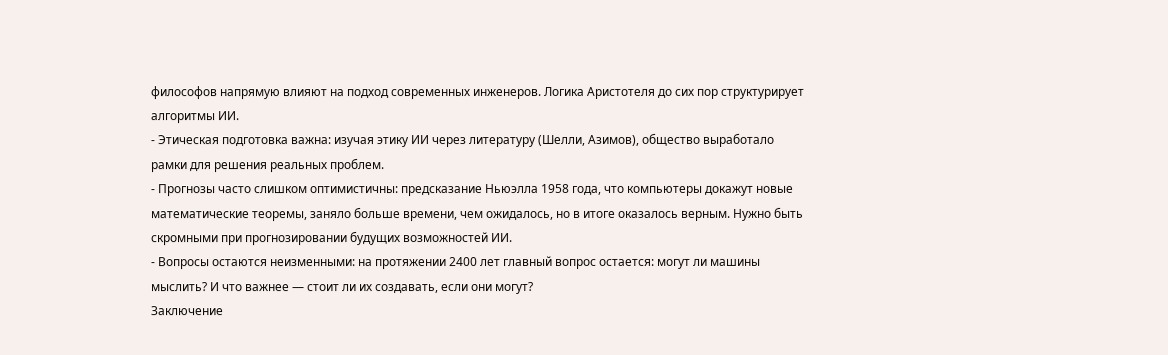философов напрямую влияют на подход современных инженеров. Логика Аристотеля до сих пор структурирует алгоритмы ИИ.
- Этическая подготовка важна: изучая этику ИИ через литературу (Шелли, Азимов), общество выработало рамки для решения реальных проблем.
- Прогнозы часто слишком оптимистичны: предсказание Ньюэлла 1958 года, что компьютеры докажут новые математические теоремы, заняло больше времени, чем ожидалось, но в итоге оказалось верным. Нужно быть скромными при прогнозировании будущих возможностей ИИ.
- Вопросы остаются неизменными: на протяжении 2400 лет главный вопрос остается: могут ли машины мыслить? И что важнее — стоит ли их создавать, если они могут?
Заключение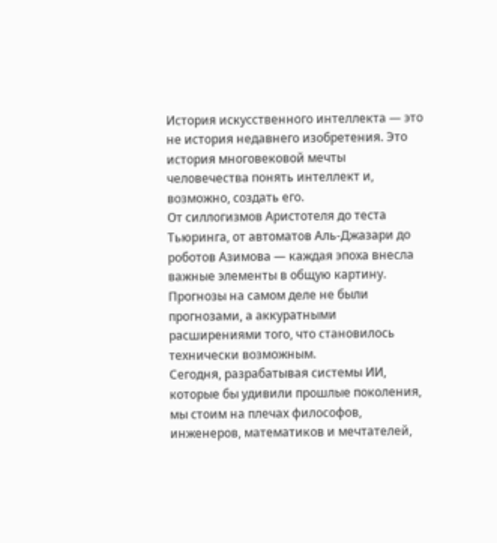История искусственного интеллекта — это не история недавнего изобретения. Это история многовековой мечты человечества понять интеллект и, возможно, создать его.
От силлогизмов Аристотеля до теста Тьюринга, от автоматов Аль-Джазари до роботов Азимова — каждая эпоха внесла важные элементы в общую картину. Прогнозы на самом деле не были прогнозами, а аккуратными расширениями того, что становилось технически возможным.
Сегодня, разрабатывая системы ИИ, которые бы удивили прошлые поколения, мы стоим на плечах философов, инженеров, математиков и мечтателей,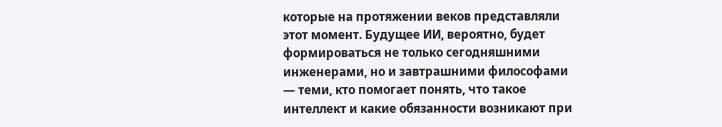которые на протяжении веков представляли этот момент. Будущее ИИ, вероятно, будет формироваться не только сегодняшними инженерами, но и завтрашними философами — теми, кто помогает понять, что такое интеллект и какие обязанности возникают при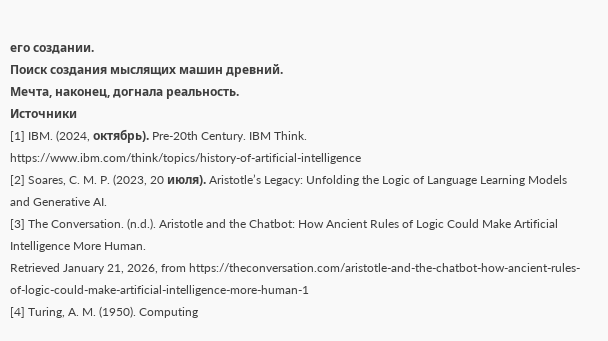его создании.
Поиск создания мыслящих машин древний.
Мечта, наконец, догнала реальность.
Источники
[1] IBM. (2024, октябрь). Pre-20th Century. IBM Think.
https://www.ibm.com/think/topics/history-of-artificial-intelligence
[2] Soares, C. M. P. (2023, 20 июля). Aristotle’s Legacy: Unfolding the Logic of Language Learning Models and Generative AI.
[3] The Conversation. (n.d.). Aristotle and the Chatbot: How Ancient Rules of Logic Could Make Artificial Intelligence More Human.
Retrieved January 21, 2026, from https://theconversation.com/aristotle-and-the-chatbot-how-ancient-rules-of-logic-could-make-artificial-intelligence-more-human-1
[4] Turing, A. M. (1950). Computing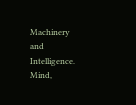Machinery and Intelligence. Mind,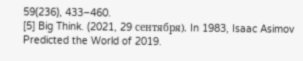59(236), 433–460.
[5] Big Think. (2021, 29 сентября). In 1983, Isaac Asimov Predicted the World of 2019.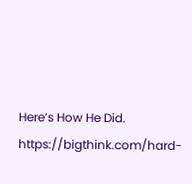Here’s How He Did.
https://bigthink.com/hard-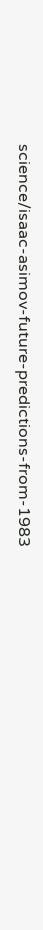science/isaac-asimov-future-predictions-from-1983